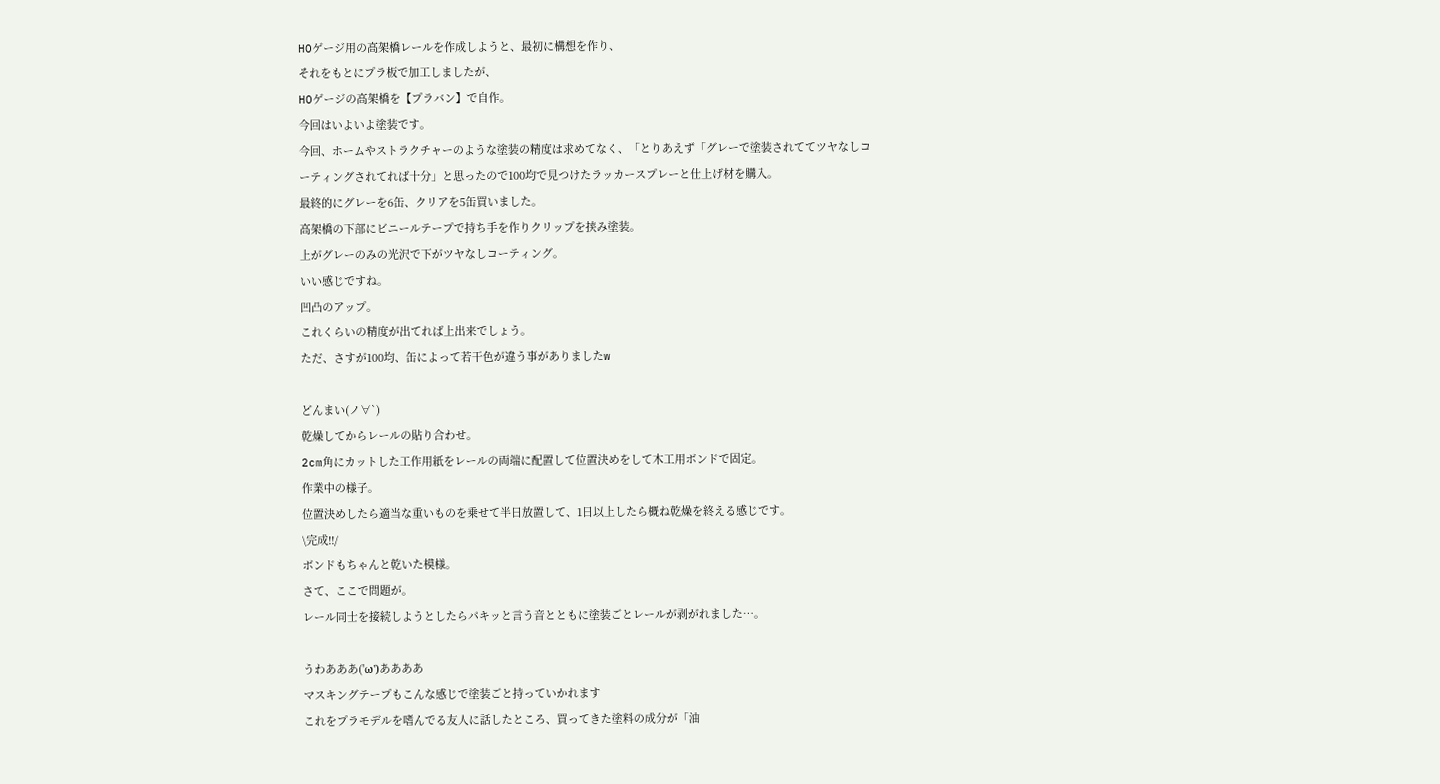HOゲージ用の高架橋レールを作成しようと、最初に構想を作り、
それをもとにプラ板で加工しましたが、
HOゲージの高架橋を【プラバン】で自作。
今回はいよいよ塗装です。
今回、ホームやストラクチャーのような塗装の精度は求めてなく、「とりあえず「グレーで塗装されててツヤなしコーティングされてれば十分」と思ったので100均で見つけたラッカースプレーと仕上げ材を購入。
最終的にグレーを6缶、クリアを5缶買いました。
高架橋の下部にビニールテープで持ち手を作りクリップを挟み塗装。
上がグレーのみの光沢で下がツヤなしコーティング。
いい感じですね。
凹凸のアップ。
これくらいの精度が出てれば上出来でしょう。
ただ、さすが100均、缶によって若干色が違う事がありましたw

どんまい(ノ∀`)
乾燥してからレールの貼り合わせ。
2cm角にカットした工作用紙をレールの両端に配置して位置決めをして木工用ボンドで固定。
作業中の様子。
位置決めしたら適当な重いものを乗せて半日放置して、1日以上したら概ね乾燥を終える感じです。
\完成!!/
ボンドもちゃんと乾いた模様。
さて、ここで問題が。
レール同士を接続しようとしたらパキッと言う音とともに塗装ごとレールが剥がれました…。

うわあああ('ω')ああああ
マスキングテープもこんな感じで塗装ごと持っていかれます
これをプラモデルを嗜んでる友人に話したところ、買ってきた塗料の成分が「油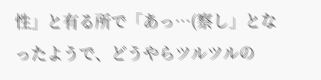性」と有る所で「あっ…(察し」となったようで、どうやらツルツルの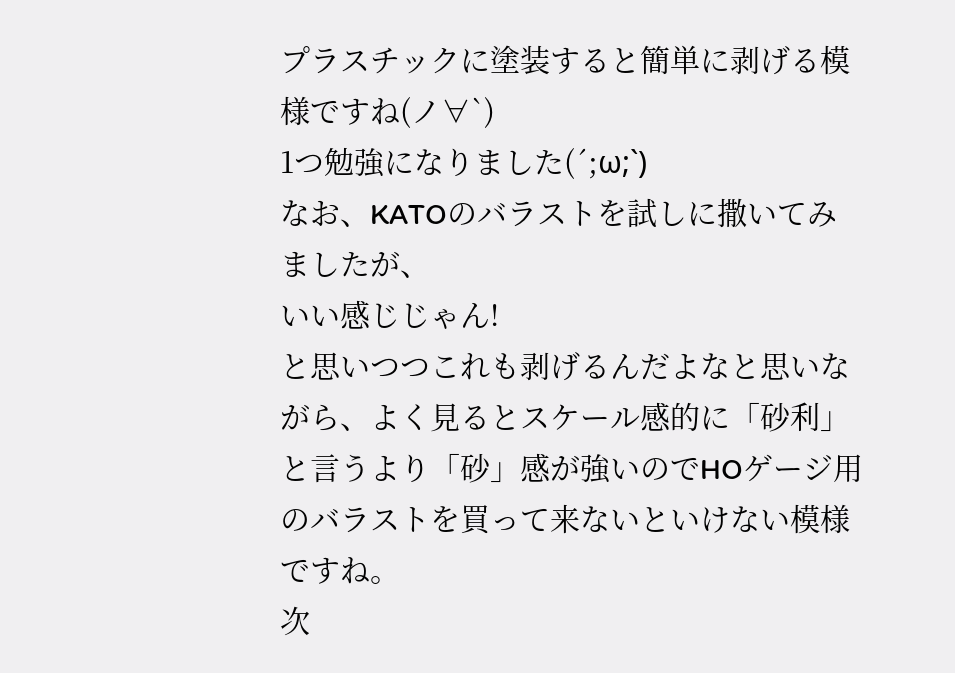プラスチックに塗装すると簡単に剥げる模様ですね(ノ∀`)
1つ勉強になりました(´;ω;`)
なお、KATOのバラストを試しに撒いてみましたが、
いい感じじゃん!
と思いつつこれも剥げるんだよなと思いながら、よく見るとスケール感的に「砂利」と言うより「砂」感が強いのでHOゲージ用のバラストを買って来ないといけない模様ですね。
次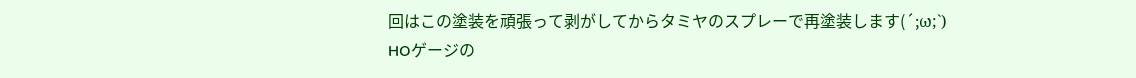回はこの塗装を頑張って剥がしてからタミヤのスプレーで再塗装します(´;ω;`)
HOゲージの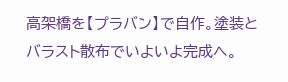高架橋を【プラバン】で自作。塗装とバラスト散布でいよいよ完成へ。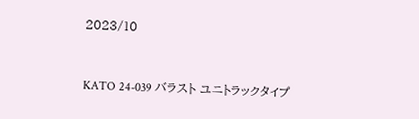2023/10


KATO 24-039 バラスト ユニトラックタイプ